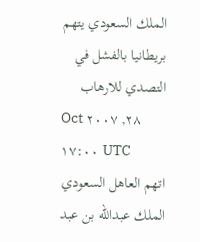الملك السعودي يتهم بريطانيا بالفشل في التصدي للارهاب
Oct ٢٨, ٢٠٠٧ ١٧:٠٠ UTC
اتهم العاهل السعودي الملك عبدالله بن عبد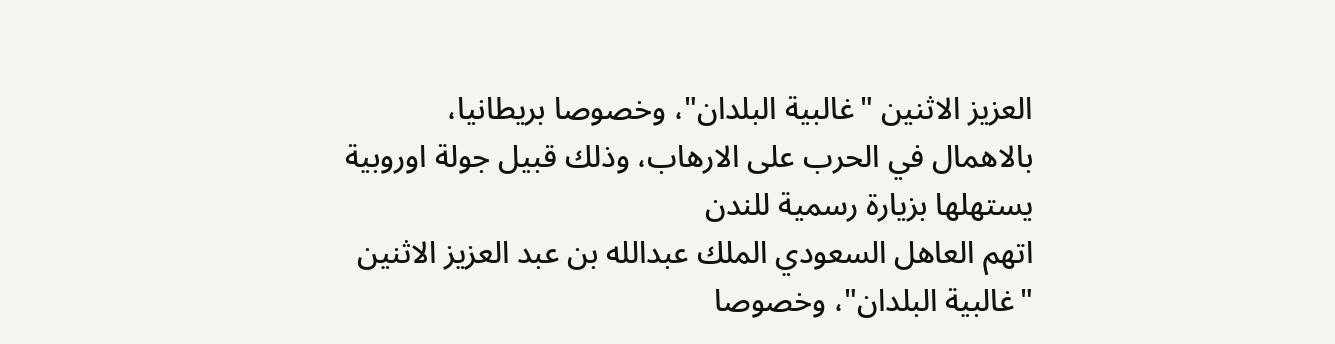العزيز الاثنين "غالبية البلدان"، وخصوصا بريطانيا، بالاهمال في الحرب على الارهاب، وذلك قبيل جولة اوروبية يستهلها بزيارة رسمية للندن
اتهم العاهل السعودي الملك عبدالله بن عبد العزيز الاثنين "غالبية البلدان"، وخصوصا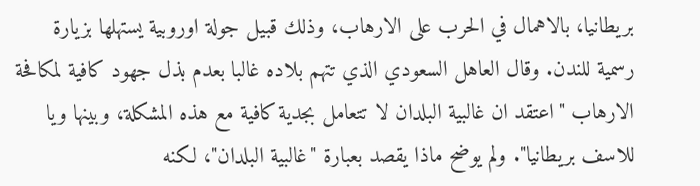بريطانيا، بالاهمال في الحرب على الارهاب، وذلك قبيل جولة اوروبية يستهلها بزيارة رسمية للندن. وقال العاهل السعودي الذي تتهم بلاده غالبا بعدم بذل جهود كافية لمكافحة الارهاب "اعتقد ان غالبية البلدان لا تتعامل بجدية كافية مع هذه المشكلة، وبينها ويا للاسف بريطانيا". ولم يوضح ماذا يقصد بعبارة "غالبية البلدان"، لكنه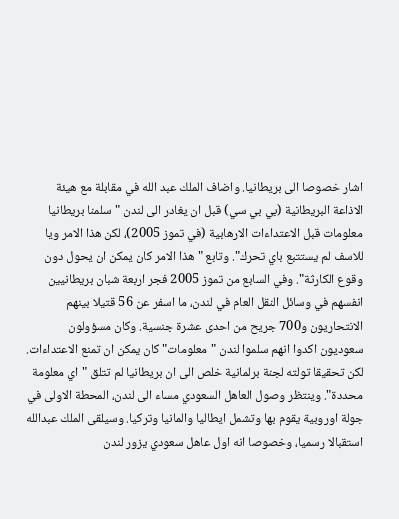اشار خصوصا الى بريطانيا. واضاف الملك عبد الله في مقابلة مع هيئة الاذاعة البريطانية (بي بي سي) قبل ان يغادر الى لندن "سلمنا بريطانيا معلومات قبل الاعتداءات الارهابية (في تموز 2005)، لكن هذا الامر ويا للاسف لم يستتبع باي تحرك". وتابع "هذا الامر كان يمكن ان يحول دون وقوع الكارثة". وفي السابع من تموز 2005 فجر اربعة شبان بريطانيين انفسهم في وسائل النقل العام في لندن، ما اسفر عن 56 قتيلا بينهم الانتحاريون و700 جريح من احدى عشرة جنسية. وكان مسؤولون سعوديون اكدوا انهم سلموا لندن "معلومات" كان يمكن ان تمنع الاعتداءات. لكن تحقيقا تولته لجنة برلمانية خلص الى ان بريطانيا لم تتلق "اي معلومة محددة". وينتظر وصول العاهل السعودي مساء الى لندن، المحطة الاولى في جولة اوروبية يقوم بها وتشمل ايطاليا والمانيا وتركيا. وسيلقى الملك عبدالله استقبالا رسميا، وخصوصا انه اول عاهل سعودي يزور لندن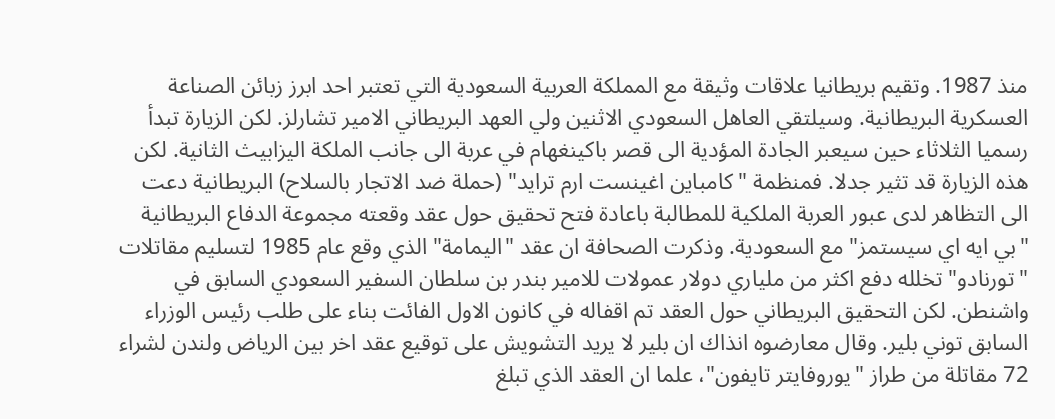منذ 1987. وتقيم بريطانيا علاقات وثيقة مع المملكة العربية السعودية التي تعتبر احد ابرز زبائن الصناعة العسكرية البريطانية. وسيلتقي العاهل السعودي الاثنين ولي العهد البريطاني الامير تشارلز. لكن الزيارة تبدأ رسميا الثلاثاء حين سيعبر الجادة المؤدية الى قصر باكينغهام في عربة الى جانب الملكة اليزابيث الثانية. لكن هذه الزيارة قد تثير جدلا. فمنظمة "كامباين اغينست ارم ترايد" (حملة ضد الاتجار بالسلاح) البريطانية دعت الى التظاهر لدى عبور العربة الملكية للمطالبة باعادة فتح تحقيق حول عقد وقعته مجموعة الدفاع البريطانية "بي ايه اي سيستمز" مع السعودية. وذكرت الصحافة ان عقد "اليمامة" الذي وقع عام 1985 لتسليم مقاتلات "تورنادو" تخلله دفع اكثر من ملياري دولار عمولات للامير بندر بن سلطان السفير السعودي السابق في واشنطن. لكن التحقيق البريطاني حول العقد تم اقفاله في كانون الاول الفائت بناء على طلب رئيس الوزراء السابق توني بلير. وقال معارضوه انذاك ان بلير لا يريد التشويش على توقيع عقد اخر بين الرياض ولندن لشراء 72 مقاتلة من طراز "يوروفايتر تايفون"، علما ان العقد الذي تبلغ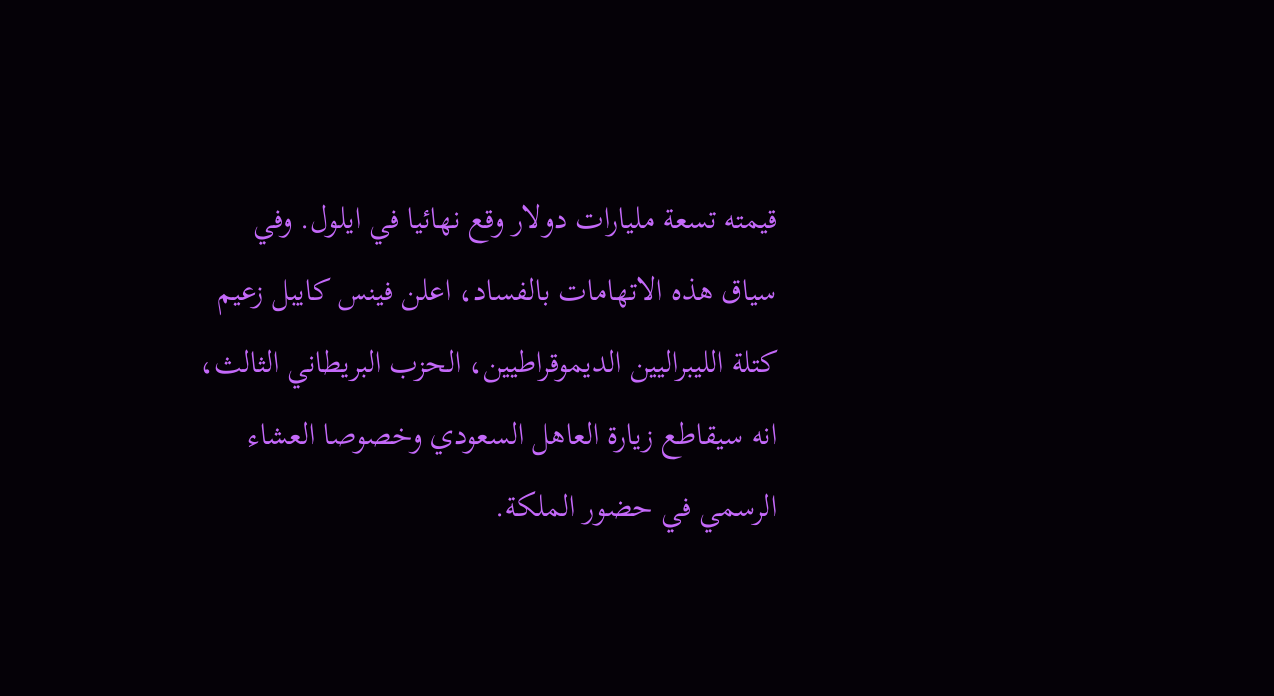قيمته تسعة مليارات دولار وقع نهائيا في ايلول. وفي سياق هذه الاتهامات بالفساد، اعلن فينس كايبل زعيم كتلة الليبراليين الديموقراطيين، الحزب البريطاني الثالث، انه سيقاطع زيارة العاهل السعودي وخصوصا العشاء الرسمي في حضور الملكة.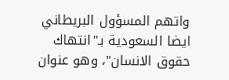واتهم المسؤول البريطاني ايضا السعودية بـ"انتهاك حقوق الانسان"، وهو عنوان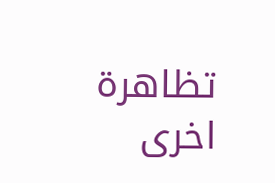تظاهرة اخرى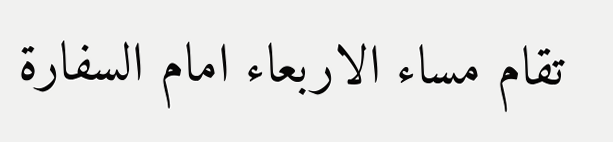تقام مساء الاربعاء امام السفارة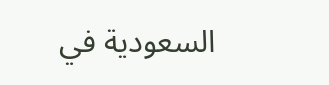السعودية في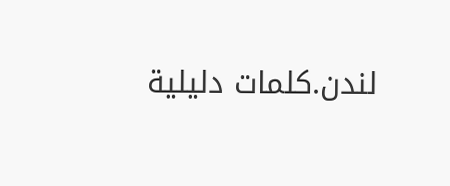لندن.كلمات دليلية